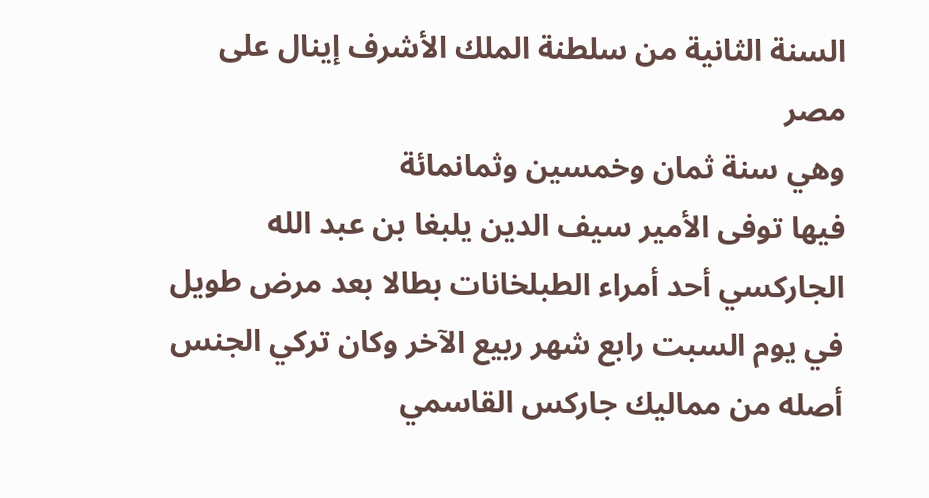السنة الثانية من سلطنة الملك الأشرف إينال على مصر
وهي سنة ثمان وخمسين وثمانمائة
فيها توفى الأمير سيف الدين يلبغا بن عبد الله الجاركسي أحد أمراء الطبلخانات بطالا بعد مرض طويل في يوم السبت رابع شهر ربيع الآخر وكان تركي الجنس أصله من مماليك جاركس القاسمي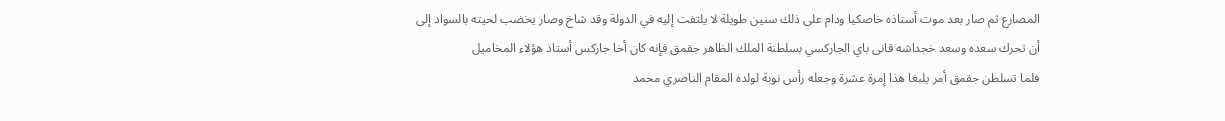المصارع ثم صار بعد موت أستاذه خاصكيا ودام على ذلك سنين طويلة لا يلتفت إليه في الدولة وقد شاخ وصار يخضب لحيته بالسواد إلى أن تحرك سعده وسعد خجداشه قانى باي الجاركسي بسلطنة الملك الظاهر جقمق فإنه كان أخا جاركس أستاذ هؤلاء المخاميل
فلما تسلطن جقمق أمر يلبغا هذا إمرة عشرة وجعله رأس نوبة لولده المقام الناصري محمد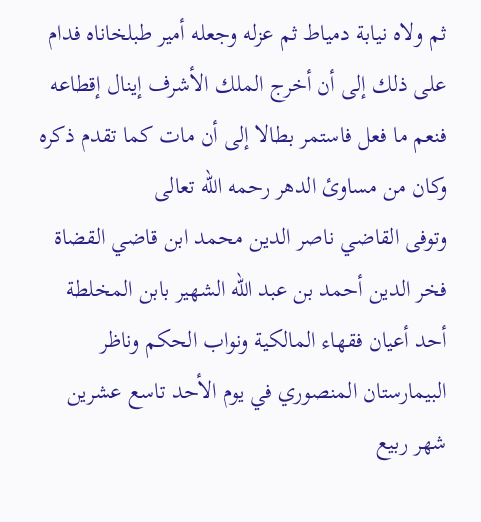ثم ولاه نيابة دمياط ثم عزله وجعله أمير طبلخاناه فدام على ذلك إلى أن أخرج الملك الأشرف إينال إقطاعه فنعم ما فعل فاستمر بطالا إلى أن مات كما تقدم ذكره وكان من مساوئ الدهر رحمه الله تعالى
وتوفى القاضي ناصر الدين محمد ابن قاضي القضاة فخر الدين أحمد بن عبد الله الشهير بابن المخلطة أحد أعيان فقهاء المالكية ونواب الحكم وناظر البيمارستان المنصوري في يوم الأحد تاسع عشرين شهر ربيع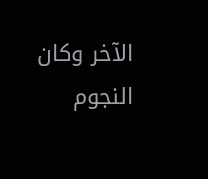الآخر وكان
النجوم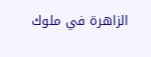الزاهرة في ملوك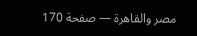مصر والقاهرة — صفحة 170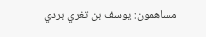مساهمون: يوسف بن تغري بردي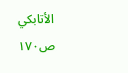الأتابكي
ص١٧٠